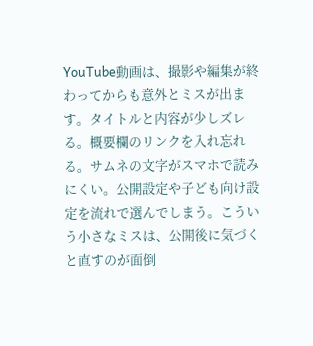YouTube動画は、撮影や編集が終わってからも意外とミスが出ます。タイトルと内容が少しズレる。概要欄のリンクを入れ忘れる。サムネの文字がスマホで読みにくい。公開設定や子ども向け設定を流れで選んでしまう。こういう小さなミスは、公開後に気づくと直すのが面倒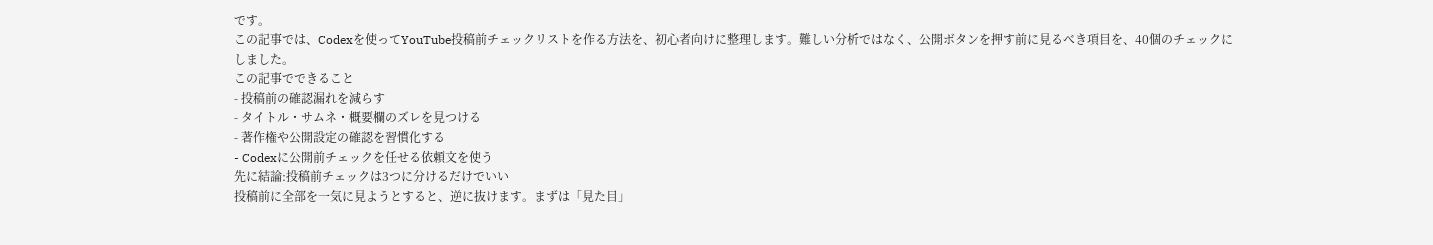です。
この記事では、Codexを使ってYouTube投稿前チェックリストを作る方法を、初心者向けに整理します。難しい分析ではなく、公開ボタンを押す前に見るべき項目を、40個のチェックにしました。
この記事でできること
- 投稿前の確認漏れを減らす
- タイトル・サムネ・概要欄のズレを見つける
- 著作権や公開設定の確認を習慣化する
- Codexに公開前チェックを任せる依頼文を使う
先に結論:投稿前チェックは3つに分けるだけでいい
投稿前に全部を一気に見ようとすると、逆に抜けます。まずは「見た目」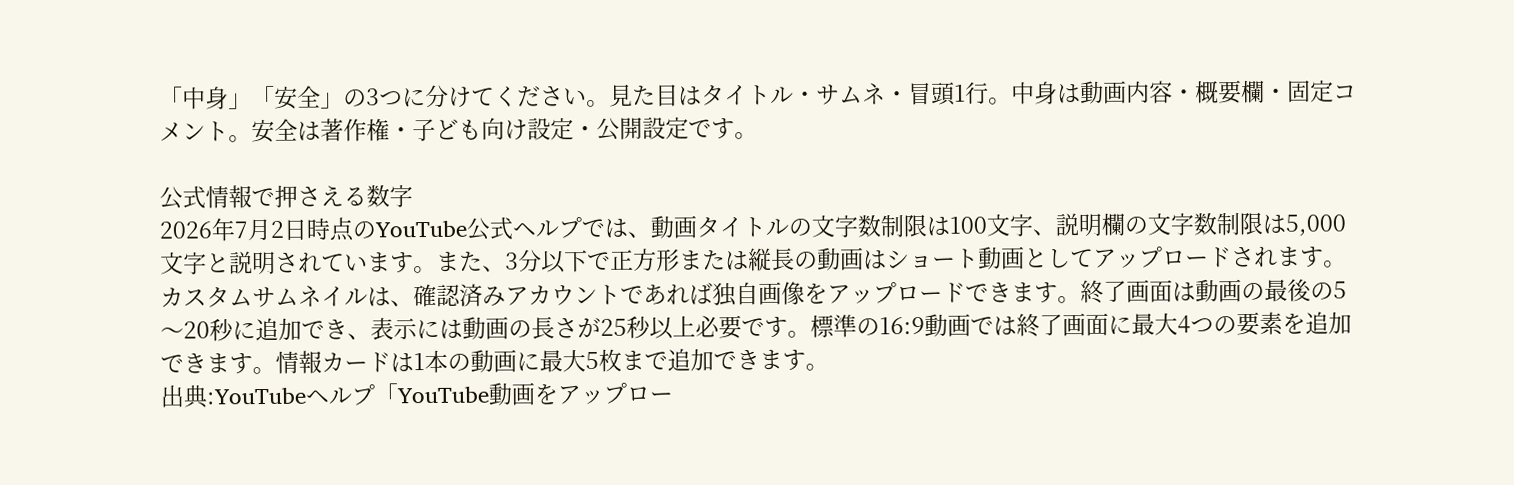「中身」「安全」の3つに分けてください。見た目はタイトル・サムネ・冒頭1行。中身は動画内容・概要欄・固定コメント。安全は著作権・子ども向け設定・公開設定です。

公式情報で押さえる数字
2026年7月2日時点のYouTube公式ヘルプでは、動画タイトルの文字数制限は100文字、説明欄の文字数制限は5,000文字と説明されています。また、3分以下で正方形または縦長の動画はショート動画としてアップロードされます。
カスタムサムネイルは、確認済みアカウントであれば独自画像をアップロードできます。終了画面は動画の最後の5〜20秒に追加でき、表示には動画の長さが25秒以上必要です。標準の16:9動画では終了画面に最大4つの要素を追加できます。情報カードは1本の動画に最大5枚まで追加できます。
出典:YouTubeヘルプ「YouTube動画をアップロー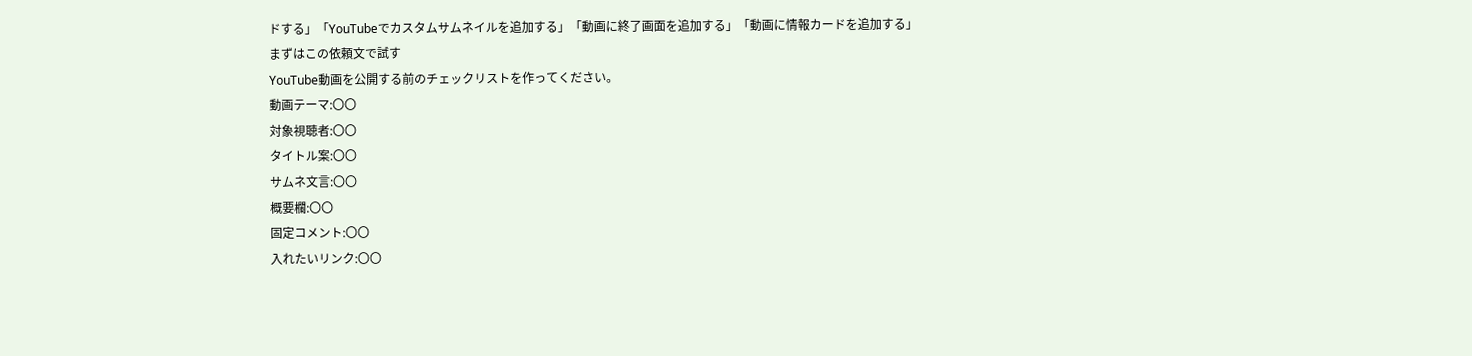ドする」「YouTubeでカスタムサムネイルを追加する」「動画に終了画面を追加する」「動画に情報カードを追加する」
まずはこの依頼文で試す
YouTube動画を公開する前のチェックリストを作ってください。
動画テーマ:〇〇
対象視聴者:〇〇
タイトル案:〇〇
サムネ文言:〇〇
概要欄:〇〇
固定コメント:〇〇
入れたいリンク:〇〇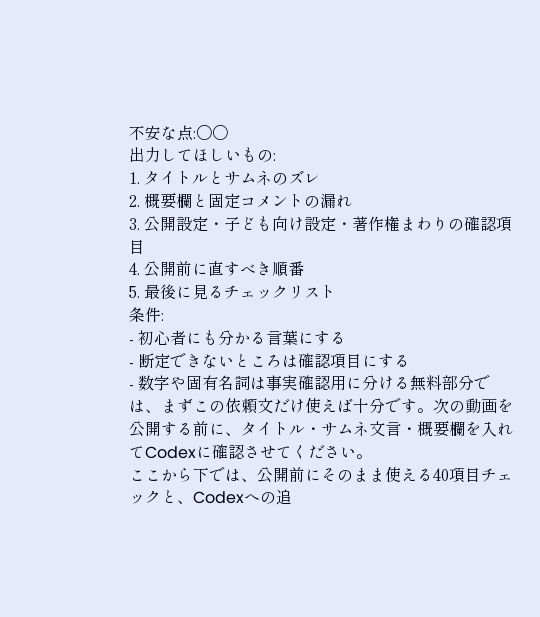不安な点:〇〇
出力してほしいもの:
1. タイトルとサムネのズレ
2. 概要欄と固定コメントの漏れ
3. 公開設定・子ども向け設定・著作権まわりの確認項目
4. 公開前に直すべき順番
5. 最後に見るチェックリスト
条件:
- 初心者にも分かる言葉にする
- 断定できないところは確認項目にする
- 数字や固有名詞は事実確認用に分ける無料部分では、まずこの依頼文だけ使えば十分です。次の動画を公開する前に、タイトル・サムネ文言・概要欄を入れてCodexに確認させてください。
ここから下では、公開前にそのまま使える40項目チェックと、Codexへの追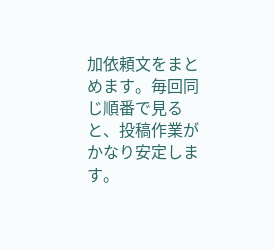加依頼文をまとめます。毎回同じ順番で見ると、投稿作業がかなり安定します。